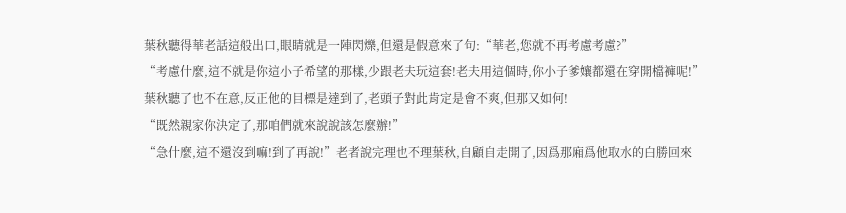葉秋聽得華老話這般出口,眼睛就是一陣閃爍,但還是假意來了句:“華老,您就不再考慮考慮?”
“考慮什麼,這不就是你這小子希望的那樣,少跟老夫玩這套!老夫用這個時,你小子爹孃都還在穿開檔褲呢!”
葉秋聽了也不在意,反正他的目標是達到了,老頭子對此肯定是會不爽,但那又如何!
“既然親家你決定了,那咱們就來說說該怎麼辦!”
“急什麼,這不還沒到嘛!到了再說!”老者說完理也不理葉秋,自顧自走開了,因爲那廂爲他取水的白勝回來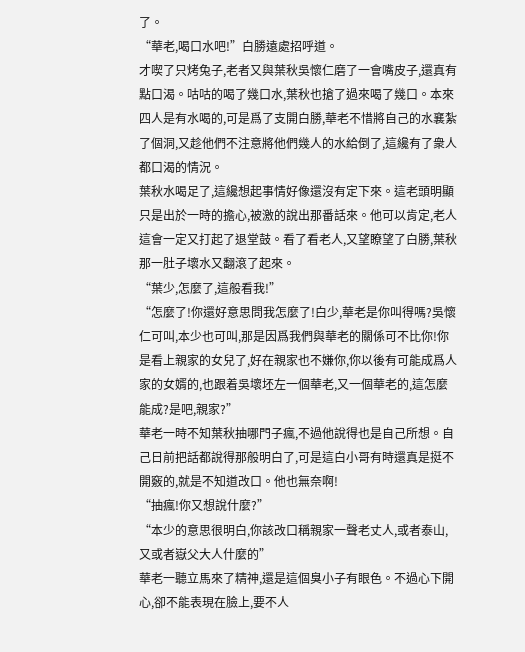了。
“華老,喝口水吧!”白勝遠處招呼道。
才喫了只烤兔子,老者又與葉秋吳懷仁磨了一會嘴皮子,還真有點口渴。咕咕的喝了幾口水,葉秋也搶了過來喝了幾口。本來四人是有水喝的,可是爲了支開白勝,華老不惜將自己的水襄紮了個洞,又趁他們不注意將他們幾人的水給倒了,這纔有了衆人都口渴的情況。
葉秋水喝足了,這纔想起事情好像還沒有定下來。這老頭明顯只是出於一時的擔心,被激的說出那番話來。他可以肯定,老人這會一定又打起了退堂鼓。看了看老人,又望瞭望了白勝,葉秋那一肚子壞水又翻滾了起來。
“葉少,怎麼了,這般看我!”
“怎麼了!你還好意思問我怎麼了!白少,華老是你叫得嗎?吳懷仁可叫,本少也可叫,那是因爲我們與華老的關係可不比你!你是看上親家的女兒了,好在親家也不嫌你,你以後有可能成爲人家的女婿的,也跟着吳壞坯左一個華老,又一個華老的,這怎麼能成?是吧,親家?”
華老一時不知葉秋抽哪門子瘋,不過他說得也是自己所想。自己日前把話都說得那般明白了,可是這白小哥有時還真是挺不開竅的,就是不知道改口。他也無奈啊!
“抽瘋!你又想說什麼?”
“本少的意思很明白,你該改口稱親家一聲老丈人,或者泰山,又或者嶽父大人什麼的”
華老一聽立馬來了精神,還是這個臭小子有眼色。不過心下開心,卻不能表現在臉上,要不人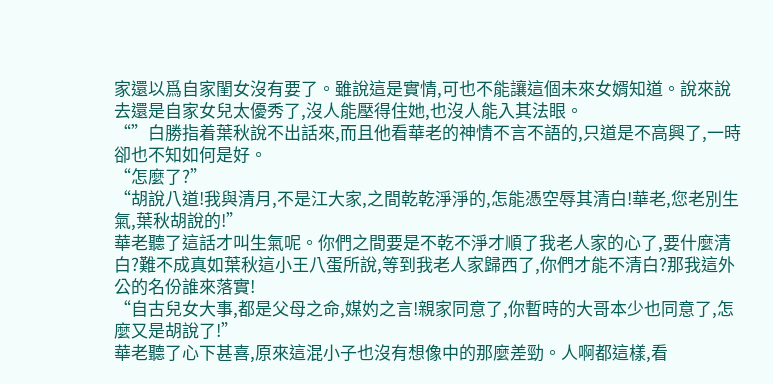家還以爲自家閨女沒有要了。雖說這是實情,可也不能讓這個未來女婿知道。說來說去還是自家女兒太優秀了,沒人能壓得住她,也沒人能入其法眼。
“”白勝指着葉秋說不出話來,而且他看華老的神情不言不語的,只道是不高興了,一時卻也不知如何是好。
“怎麼了?”
“胡說八道!我與清月,不是江大家,之間乾乾淨淨的,怎能憑空辱其清白!華老,您老別生氣,葉秋胡說的!”
華老聽了這話才叫生氣呢。你們之間要是不乾不淨才順了我老人家的心了,要什麼清白?難不成真如葉秋這小王八蛋所說,等到我老人家歸西了,你們才能不清白?那我這外公的名份誰來落實!
“自古兒女大事,都是父母之命,媒妁之言!親家同意了,你暫時的大哥本少也同意了,怎麼又是胡說了!”
華老聽了心下甚喜,原來這混小子也沒有想像中的那麼差勁。人啊都這樣,看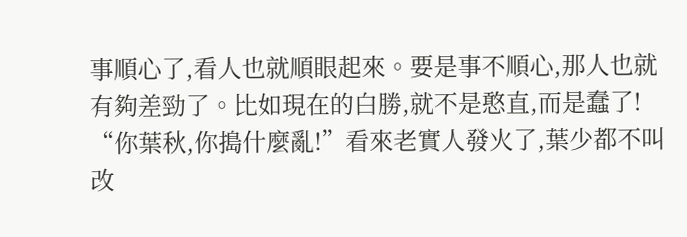事順心了,看人也就順眼起來。要是事不順心,那人也就有夠差勁了。比如現在的白勝,就不是憨直,而是蠢了!
“你葉秋,你搗什麼亂!”看來老實人發火了,葉少都不叫改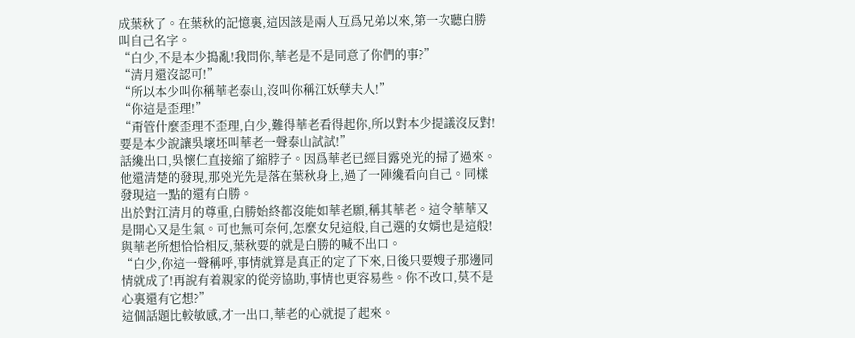成葉秋了。在葉秋的記憶裏,這因該是兩人互爲兄弟以來,第一次聽白勝叫自己名字。
“白少,不是本少搗亂!我問你,華老是不是同意了你們的事?”
“清月還沒認可!”
“所以本少叫你稱華老泰山,沒叫你稱江妖孽夫人!”
“你這是歪理!”
“甭管什麼歪理不歪理,白少,難得華老看得起你,所以對本少提議沒反對!要是本少說讓吳壞坯叫華老一聲泰山試試!”
話纔出口,吳懷仁直接縮了縮脖子。因爲華老已經目露兇光的掃了過來。他還清楚的發現,那兇光先是落在葉秋身上,過了一陣纔看向自己。同樣發現這一點的還有白勝。
出於對江清月的尊重,白勝始終都沒能如華老願,稱其華老。這令華華又是開心又是生氣。可也無可奈何,怎麼女兒這般,自己選的女婿也是這般!與華老所想恰恰相反,葉秋要的就是白勝的喊不出口。
“白少,你這一聲稱呼,事情就算是真正的定了下來,日後只要嫂子那邊同情就成了!再說有着親家的從旁協助,事情也更容易些。你不改口,莫不是心裏還有它想?”
這個話題比較敏感,才一出口,華老的心就提了起來。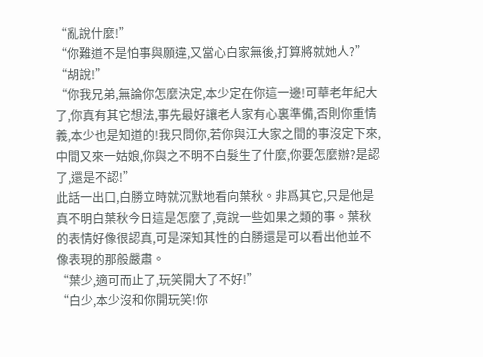“亂說什麼!”
“你難道不是怕事與願違,又當心白家無後,打算將就她人?”
“胡說!”
“你我兄弟,無論你怎麼決定,本少定在你這一邊!可華老年紀大了,你真有其它想法,事先最好讓老人家有心裏準備,否則你重情義,本少也是知道的!我只問你,若你與江大家之間的事沒定下來,中間又來一姑娘,你與之不明不白髮生了什麼,你要怎麼辦?是認了,還是不認!”
此話一出口,白勝立時就沉默地看向葉秋。非爲其它,只是他是真不明白葉秋今日這是怎麼了,竟說一些如果之類的事。葉秋的表情好像很認真,可是深知其性的白勝還是可以看出他並不像表現的那般嚴肅。
“葉少,適可而止了,玩笑開大了不好!”
“白少,本少沒和你開玩笑!你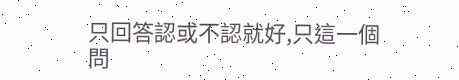只回答認或不認就好,只這一個問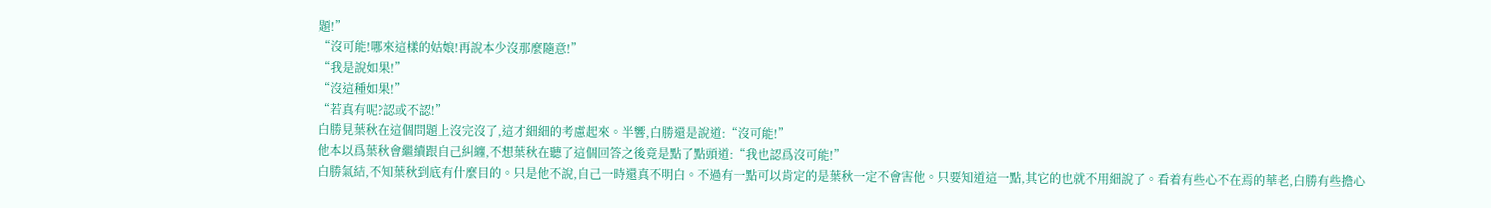題!”
“沒可能!哪來這樣的姑娘!再說本少沒那麼隨意!”
“我是說如果!”
“沒這種如果!”
“若真有呢?認或不認!”
白勝見葉秋在這個問題上沒完沒了,這才細細的考慮起來。半響,白勝還是說道:“沒可能!”
他本以爲葉秋會繼續跟自己糾纏,不想葉秋在聽了這個回答之後竟是點了點頭道:“我也認爲沒可能!”
白勝氣結,不知葉秋到底有什麼目的。只是他不說,自己一時還真不明白。不過有一點可以肯定的是葉秋一定不會害他。只要知道這一點,其它的也就不用細說了。看着有些心不在焉的華老,白勝有些擔心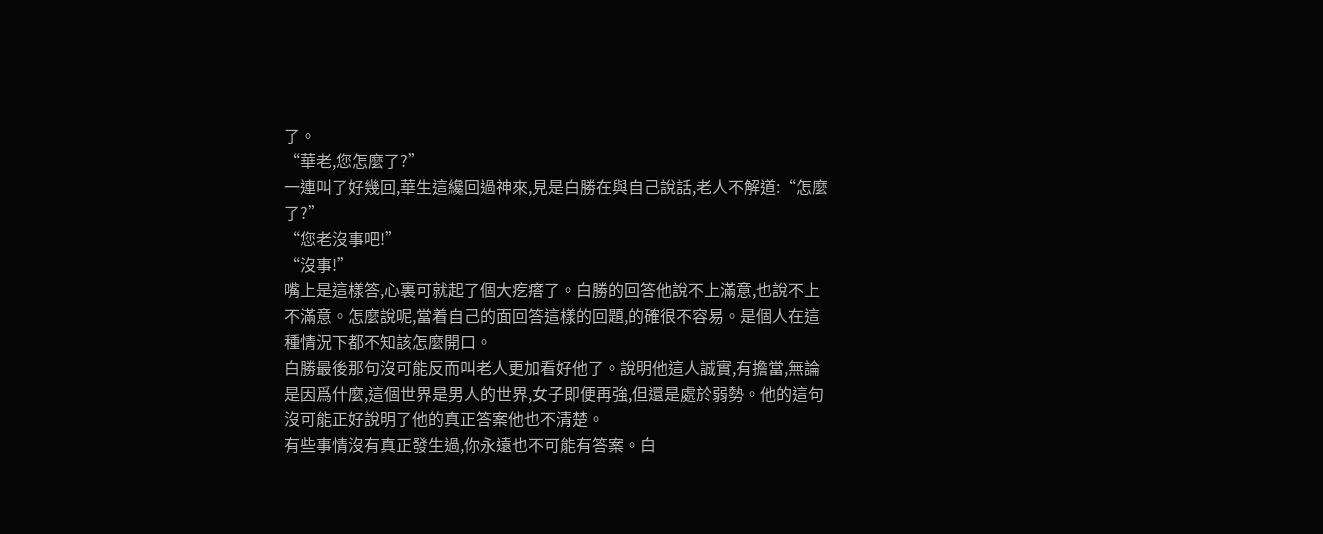了。
“華老,您怎麼了?”
一連叫了好幾回,華生這纔回過神來,見是白勝在與自己說話,老人不解道:“怎麼了?”
“您老沒事吧!”
“沒事!”
嘴上是這樣答,心裏可就起了個大疙瘩了。白勝的回答他說不上滿意,也說不上不滿意。怎麼說呢,當着自己的面回答這樣的回題,的確很不容易。是個人在這種情況下都不知該怎麼開口。
白勝最後那句沒可能反而叫老人更加看好他了。說明他這人誠實,有擔當,無論是因爲什麼,這個世界是男人的世界,女子即便再強,但還是處於弱勢。他的這句沒可能正好說明了他的真正答案他也不清楚。
有些事情沒有真正發生過,你永遠也不可能有答案。白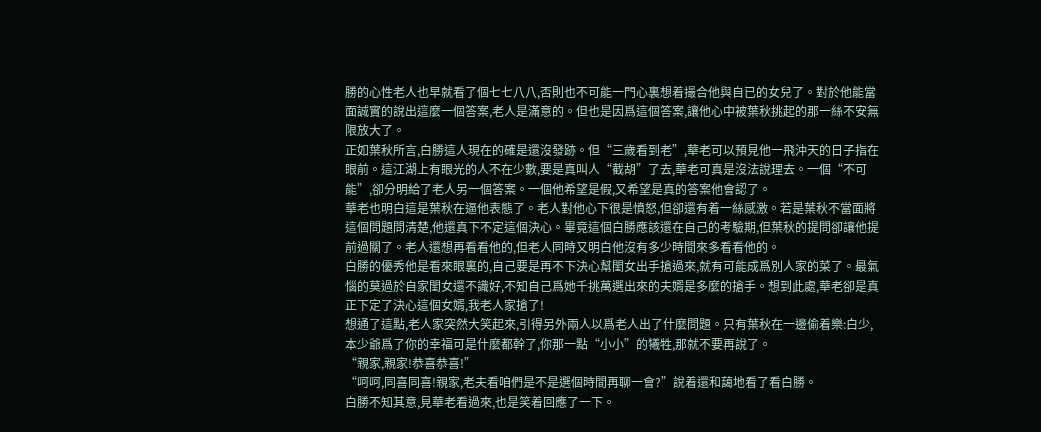勝的心性老人也早就看了個七七八八,否則也不可能一門心裏想着撮合他與自已的女兒了。對於他能當面誠實的說出這麼一個答案,老人是滿意的。但也是因爲這個答案,讓他心中被葉秋挑起的那一絲不安無限放大了。
正如葉秋所言,白勝這人現在的確是還沒發跡。但“三歲看到老”,華老可以預見他一飛沖天的日子指在眼前。這江湖上有眼光的人不在少數,要是真叫人“截胡”了去,華老可真是沒法說理去。一個“不可能”,卻分明給了老人另一個答案。一個他希望是假,又希望是真的答案他會認了。
華老也明白這是葉秋在逼他表態了。老人對他心下很是憤怒,但卻還有着一絲感激。若是葉秋不當面將這個問題問清楚,他還真下不定這個決心。畢竟這個白勝應該還在自己的考驗期,但葉秋的提問卻讓他提前過關了。老人還想再看看他的,但老人同時又明白他沒有多少時間來多看看他的。
白勝的優秀他是看來眼裏的,自己要是再不下決心幫閨女出手搶過來,就有可能成爲別人家的菜了。最氣惱的莫過於自家閨女還不識好,不知自己爲她千挑萬選出來的夫婿是多麼的搶手。想到此處,華老卻是真正下定了決心這個女婿,我老人家搶了!
想通了這點,老人家突然大笑起來,引得另外兩人以爲老人出了什麼問題。只有葉秋在一邊偷着樂:白少,本少爺爲了你的幸福可是什麼都幹了,你那一點“小小”的犧牲,那就不要再說了。
“親家,親家!恭喜恭喜!”
“呵呵,同喜同喜!親家,老夫看咱們是不是選個時間再聊一會?”說着還和藹地看了看白勝。
白勝不知其意,見華老看過來,也是笑着回應了一下。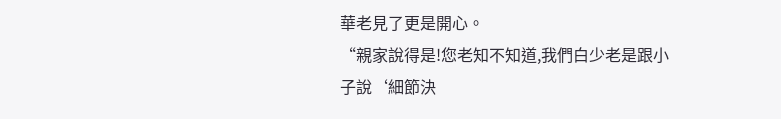華老見了更是開心。
“親家說得是!您老知不知道,我們白少老是跟小子說‘細節決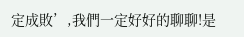定成敗’,我們一定好好的聊聊!是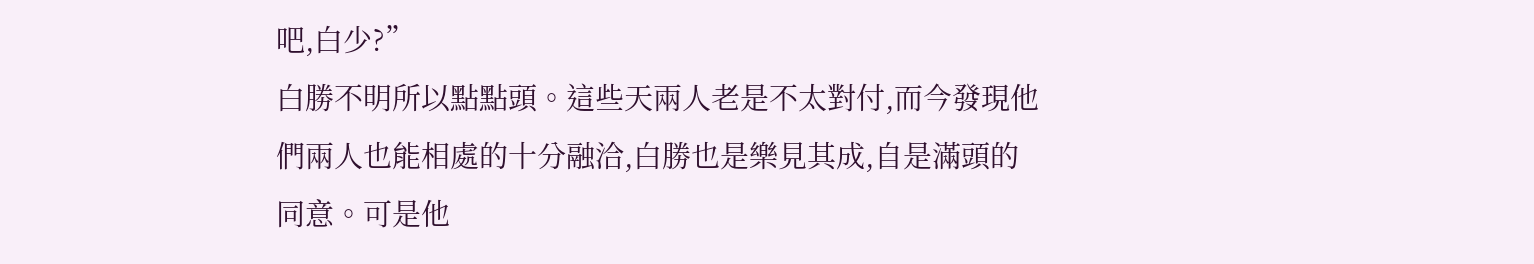吧,白少?”
白勝不明所以點點頭。這些天兩人老是不太對付,而今發現他們兩人也能相處的十分融洽,白勝也是樂見其成,自是滿頭的同意。可是他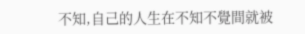不知,自己的人生在不知不覺間就被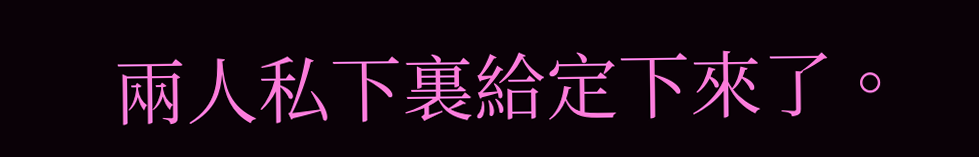兩人私下裏給定下來了。